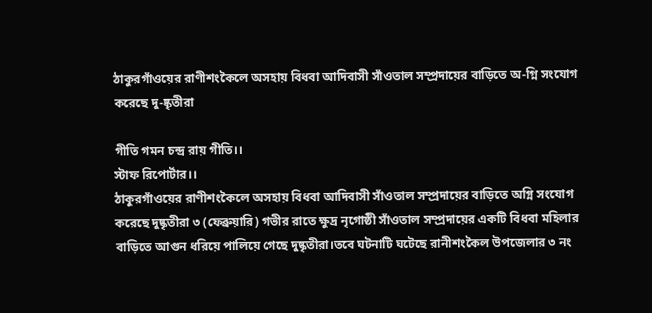ঠাকুরগাঁওয়ের রাণীশংকৈলে অসহায় বিধবা আদিবাসী সাঁওতাল সম্প্রদায়ের বাড়িতে অ-গ্নি সংযোগ করেছে দু-ষ্কৃতীরা

গীতি গমন চন্দ্র রায় গীতি।।
স্টাফ রিপোর্টার।।
ঠাকুরগাঁওয়ের রাণীশংকৈলে অসহায় বিধবা আদিবাসী সাঁওতাল সম্প্রদায়ের বাড়িতে অগ্নি সংযোগ করেছে দুষ্কৃতীরা ৩ (ফেব্রুয়ারি) গভীর রাতে ক্ষুদ্র নৃগোষ্ঠী সাঁওতাল সম্প্রদায়ের একটি বিধবা মহিলার বাড়িতে আগুন ধরিয়ে পালিয়ে গেছে দুষ্কৃতীরা।তবে ঘটনাটি ঘটেছে রানীশংকৈল উপজেলার ৩ নং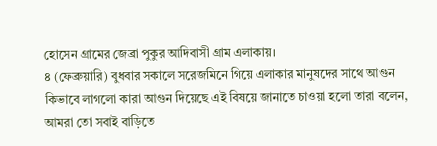হোসেন গ্রামের জেব্রা পুকুর আদিবাসী গ্রাম এলাকায়।
৪ (ফেব্রুয়ারি) বুধবার সকালে সরেজমিনে গিয়ে এলাকার মানুষদের সাথে আগুন কিভাবে লাগলো কারা আগুন দিয়েছে এই বিষয়ে জানাতে চাওয়া হলো তারা বলেন, আমরা তো সবাই বাড়িতে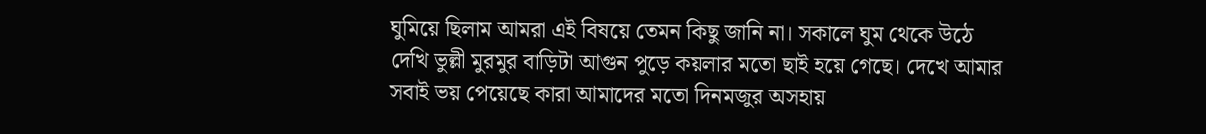ঘুমিয়ে ছিলাম আমরা এই বিষয়ে তেমন কিছু জানি না। সকালে ঘুম থেকে উঠে দেখি ভুল্লী মুরমুর বাড়িটা আগুন পুড়ে কয়লার মতো ছাই হয়ে গেছে। দেখে আমার সবাই ভয় পেয়েছে কারা আমাদের মতো দিনমজুর অসহায়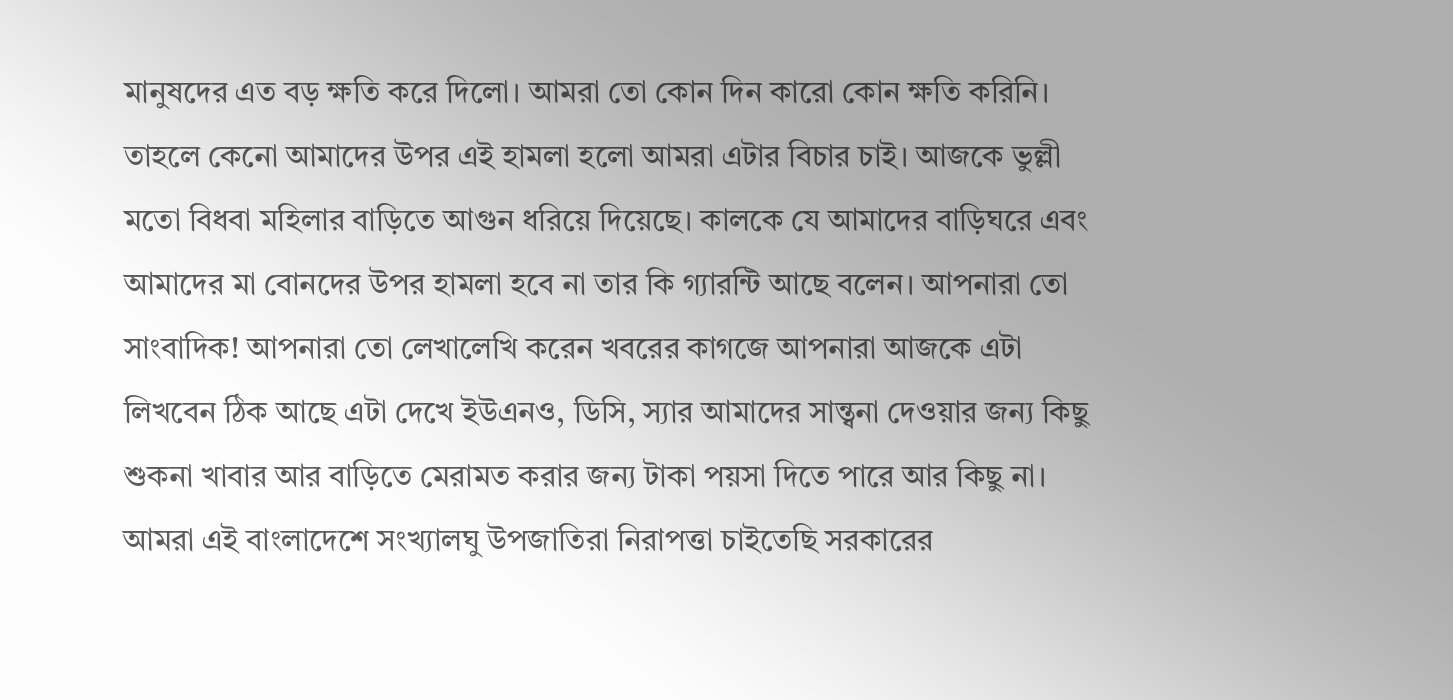মানুষদের এত বড় ক্ষতি করে দিলো। আমরা তো কোন দিন কারো কোন ক্ষতি করিনি। তাহলে কেনো আমাদের উপর এই হামলা হলো আমরা এটার বিচার চাই। আজকে ভুল্লী মতো বিধবা মহিলার বাড়িতে আগুন ধরিয়ে দিয়েছে। কালকে যে আমাদের বাড়িঘরে এবং আমাদের মা বোনদের উপর হামলা হবে না তার কি গ্যারন্টি আছে বলেন। আপনারা তো সাংবাদিক! আপনারা তো লেখালেখি করেন খবরের কাগজে আপনারা আজকে এটা লিখবেন ঠিক আছে এটা দেখে ইউএনও, ডিসি, স্যার আমাদের সান্ত্বনা দেওয়ার জন্য কিছু শুকনা খাবার আর বাড়িতে মেরামত করার জন্য টাকা পয়সা দিতে পারে আর কিছু না। আমরা এই বাংলাদেশে সংখ্যালঘু উপজাতিরা নিরাপত্তা চাইতেছি সরকারের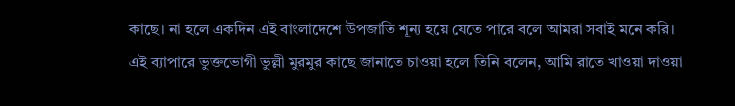কাছে। না হলে একদিন এই বাংলাদেশে উপজাতি শূন্য হয়ে যেতে পারে বলে আমরা সবাই মনে করি।
এই ব্যাপারে ভুক্তভোগী ভুল্লী মুরমুর কাছে জানাতে চাওয়া হলে তিনি বলেন, আমি রাতে খাওয়া দাওয়া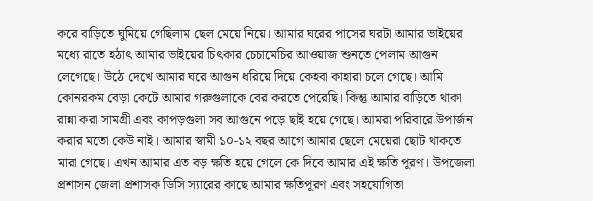করে বাড়িতে ঘুমিয়ে গেছিলাম ছেল মেয়ে নিয়ে। আমার ঘরের পাসের ঘরটা আমার ভাইয়ের মধ্যে রাতে হঠাৎ আমার ভাইয়ের চিৎকার চেচামেচির আওয়াজ শুনতে পেলাম আগুন লেগেছে। উঠে দেখে আমার ঘরে আগুন ধরিয়ে দিয়ে কেহবা কাহারা চলে গেছে। আমি কোনরকম বেড়া কেটে আমার গরুগুলাকে বের করতে পেরেছি। কিন্তু আমার বাড়িতে থাকা রান্না করা সামগ্রী এবং কাপড়গুলা সব আগুনে পড়ে ছাই হয়ে গেছে। আমরা পরিবারে উপার্জন করার মতো কেউ নাই। আমার স্বামী ১০-১২ বছর আগে আমার ছেলে মেয়েরা ছোট থাকতে মারা গেছে। এখন আমার এত বড় ক্ষতি হয়ে গেলে কে দিবে আমার এই ক্ষতি পূরণ। উপজেলা প্রশাসন জেলা প্রশাসক ডিসি স্যারের কাছে আমার ক্ষতিপূরণ এবং সহযোগিতা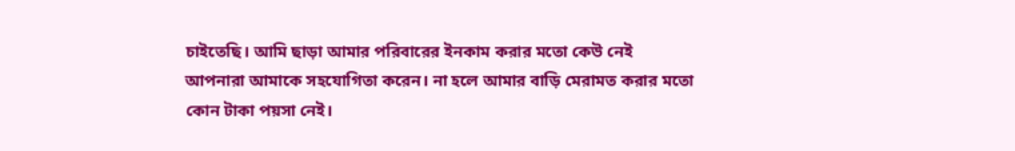চাইতেছি। আমি ছাড়া আমার পরিবারের ইনকাম করার মতো কেউ নেই আপনারা আমাকে সহযোগিতা করেন। না হলে আমার বাড়ি মেরামত করার মতো কোন টাকা পয়সা নেই।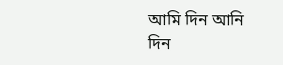আমি দিন আনি দিন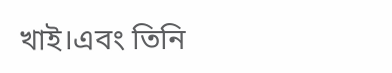খাই।এবং তিনি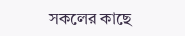সকলের কাছে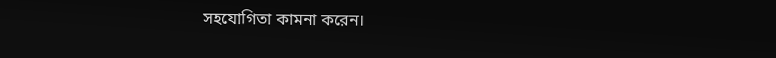সহযোগিতা কামনা করেন।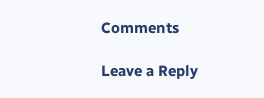Comments

Leave a Reply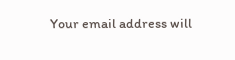Your email address will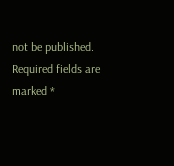not be published. Required fields are marked *